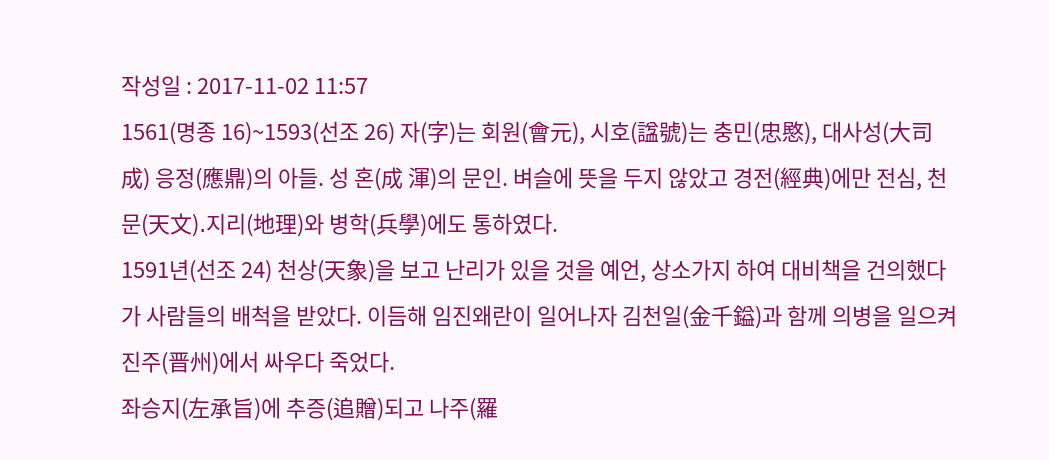작성일 : 2017-11-02 11:57
1561(명종 16)~1593(선조 26) 자(字)는 회원(會元), 시호(諡號)는 충민(忠愍), 대사성(大司成) 응정(應鼎)의 아들. 성 혼(成 渾)의 문인. 벼슬에 뜻을 두지 않았고 경전(經典)에만 전심, 천문(天文)․지리(地理)와 병학(兵學)에도 통하였다.
1591년(선조 24) 천상(天象)을 보고 난리가 있을 것을 예언, 상소가지 하여 대비책을 건의했다가 사람들의 배척을 받았다. 이듬해 임진왜란이 일어나자 김천일(金千鎰)과 함께 의병을 일으켜 진주(晋州)에서 싸우다 죽었다.
좌승지(左承旨)에 추증(追贈)되고 나주(羅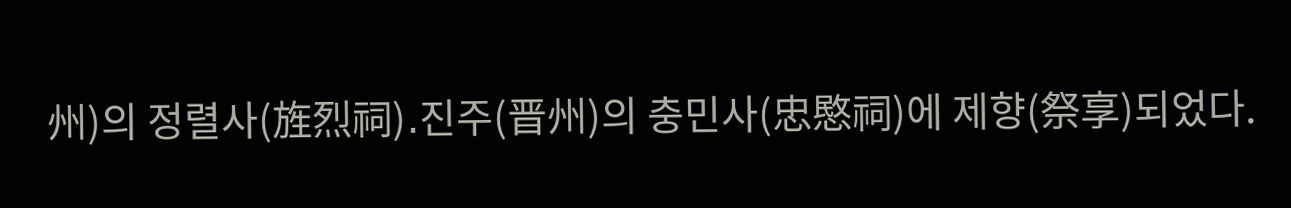州)의 정렬사(旌烈祠)․진주(晋州)의 충민사(忠愍祠)에 제향(祭享)되었다.